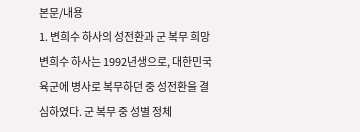본문/내용
1. 변희수 하사의 성전환과 군 복무 희망
변희수 하사는 1992년생으로, 대한민국 육군에 병사로 복무하던 중 성전환을 결심하였다. 군 복무 중 성별 정체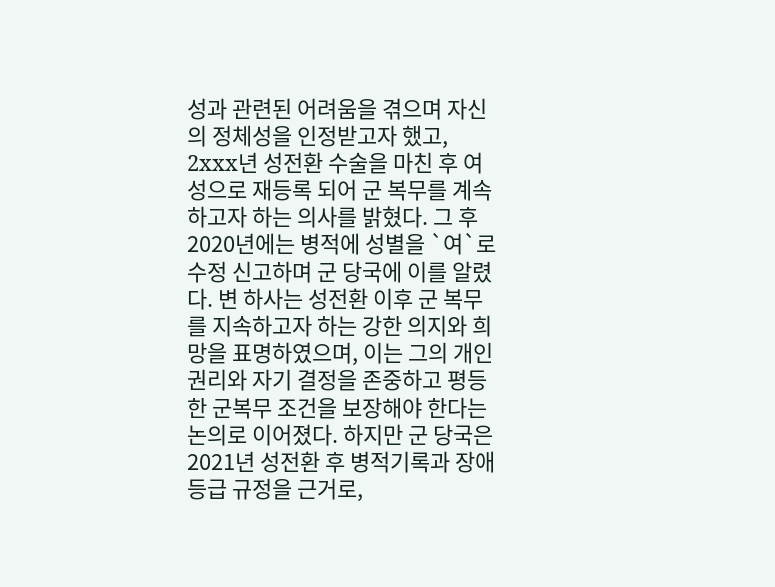성과 관련된 어려움을 겪으며 자신의 정체성을 인정받고자 했고, 2xxx년 성전환 수술을 마친 후 여성으로 재등록 되어 군 복무를 계속하고자 하는 의사를 밝혔다. 그 후 2020년에는 병적에 성별을 `여`로 수정 신고하며 군 당국에 이를 알렸다. 변 하사는 성전환 이후 군 복무를 지속하고자 하는 강한 의지와 희망을 표명하였으며, 이는 그의 개인권리와 자기 결정을 존중하고 평등한 군복무 조건을 보장해야 한다는 논의로 이어졌다. 하지만 군 당국은 2021년 성전환 후 병적기록과 장애등급 규정을 근거로,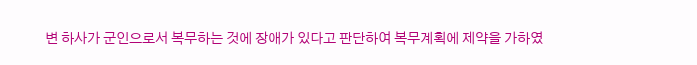변 하사가 군인으로서 복무하는 것에 장애가 있다고 판단하여 복무계획에 제약을 가하였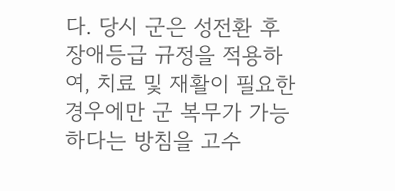다. 당시 군은 성전환 후 장애등급 규정을 적용하여, 치료 및 재활이 필요한 경우에만 군 복무가 가능하다는 방침을 고수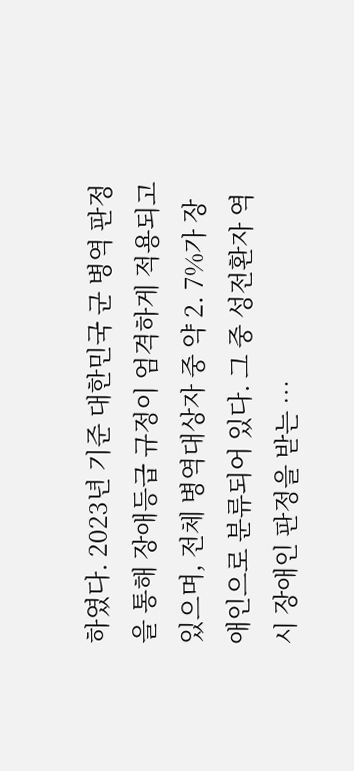하였다. 2023년 기준 대한민국 군 병역 판정을 통해 장애등급 규정이 엄격하게 적용되고 있으며, 전체 병역대상자 중 약 2. 7%가 장애인으로 분류되어 있다. 그 중 성전환자 역시 장애인 판정을 받는 …